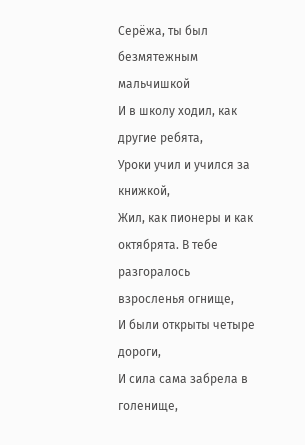Серёжа, ты был безмятежным мальчишкой
И в школу ходил, как другие ребята,
Уроки учил и учился за книжкой,
Жил, как пионеры и как октябрята. В тебе разгоралось взросленья огнище,
И были открыты четыре дороги,
И сила сама забрела в голенище,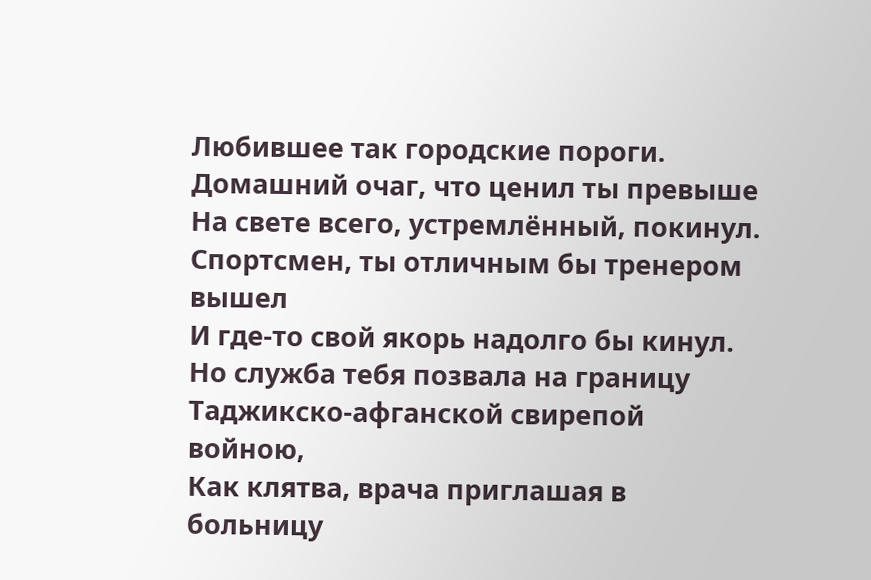Любившее так городские пороги. Домашний очаг, что ценил ты превыше
На свете всего, устремлённый, покинул.
Спортсмен, ты отличным бы тренером вышел
И где-то свой якорь надолго бы кинул. Но служба тебя позвала на границу
Таджикско-афганской свирепой войною,
Как клятва, врача приглашая в больницу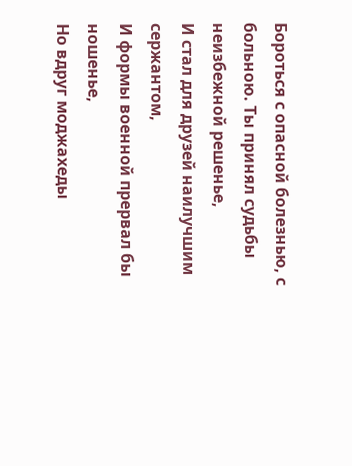Бороться с опасной болезнью, с больною. Ты принял судьбы неизбежной решенье,
И стал для друзей наилучшим сержантом,
И формы военной прервал бы ношенье,
Но вдруг моджахеды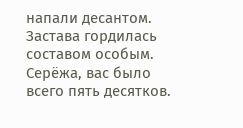напали десантом. Застава гордилась составом особым.
Серёжа, вас было всего пять десятков.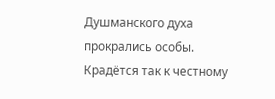Душманского духа прокрались особы.
Крадётся так к честному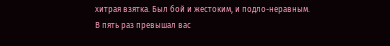хитрая взятка. Был бой и жестоким, и подло-неравным.
В пять раз превышал вас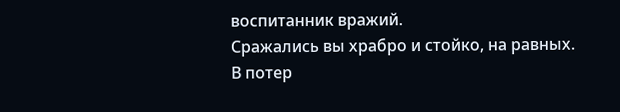воспитанник вражий.
Сражались вы храбро и стойко, на равных.
В потер